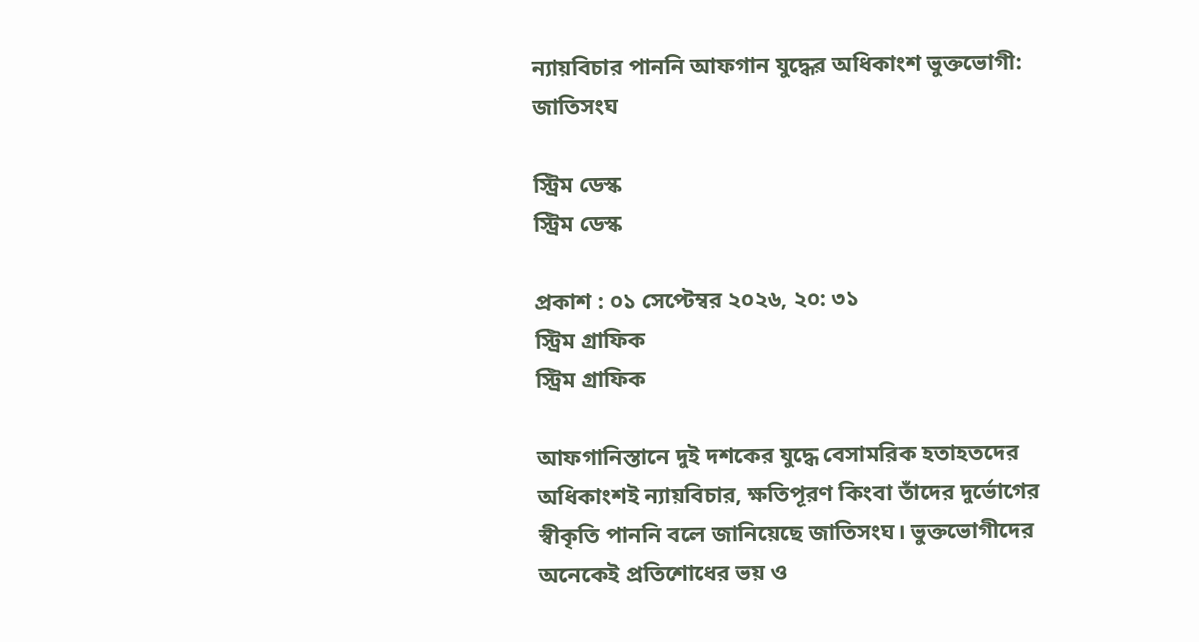ন্যায়বিচার পাননি আফগান যুদ্ধের অধিকাংশ ভুক্তভোগী: জাতিসংঘ

স্ট্রিম ডেস্ক
স্ট্রিম ডেস্ক

প্রকাশ : ০১ সেপ্টেম্বর ২০২৬, ২০: ৩১
স্ট্রিম গ্রাফিক
স্ট্রিম গ্রাফিক

আফগানিস্তানে দুই দশকের যুদ্ধে বেসামরিক হতাহতদের অধিকাংশই ন্যায়বিচার, ক্ষতিপূরণ কিংবা তাঁদের দুর্ভোগের স্বীকৃতি পাননি বলে জানিয়েছে জাতিসংঘ। ভুক্তভোগীদের অনেকেই প্রতিশোধের ভয় ও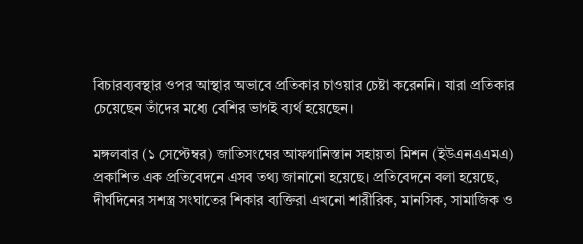বিচারব্যবস্থার ওপর আস্থার অভাবে প্রতিকার চাওয়ার চেষ্টা করেননি। যারা প্রতিকার চেয়েছেন তাঁদের মধ্যে বেশির ভাগই ব্যর্থ হয়েছেন।

মঙ্গলবার (১ সেপ্টেম্বর) জাতিসংঘের আফগানিস্তান সহায়তা মিশন (ইউএনএএমএ) প্রকাশিত এক প্রতিবেদনে এসব তথ্য জানানো হয়েছে। প্রতিবেদনে বলা হয়েছে, দীর্ঘদিনের সশস্ত্র সংঘাতের শিকার ব্যক্তিরা এখনো শারীরিক, মানসিক, সামাজিক ও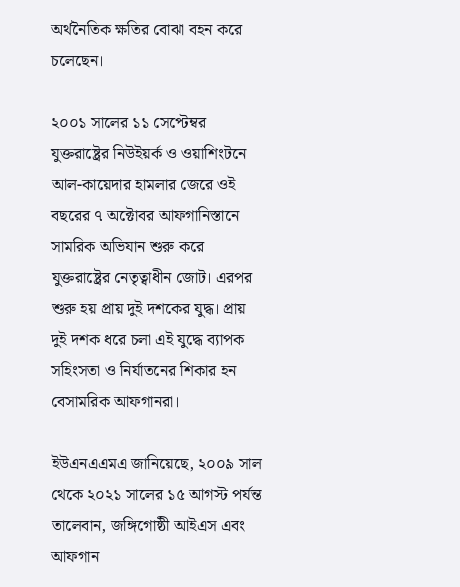অর্থনৈতিক ক্ষতির বোঝা বহন করে চলেছেন।

২০০১ সালের ১১ সেপ্টেম্বর যুক্তরাষ্ট্রের নিউইয়র্ক ও ওয়াশিংটনে আল-কায়েদার হামলার জেরে ওই বছরের ৭ অক্টোবর আফগানিস্তানে সামরিক অভিযান শুরু করে যুক্তরাষ্ট্রের নেতৃত্বাধীন জোট। এরপর শুরু হয় প্রায় দুই দশকের যুদ্ধ। প্রায় দুই দশক ধরে চলা এই যুদ্ধে ব্যাপক সহিংসতা ও নির্যাতনের শিকার হন বেসামরিক আফগানরা।

ইউএনএএমএ জানিয়েছে, ২০০৯ সাল থেকে ২০২১ সালের ১৫ আগস্ট পর্যন্ত তালেবান, জঙ্গিগোষ্ঠী আইএস এবং আফগান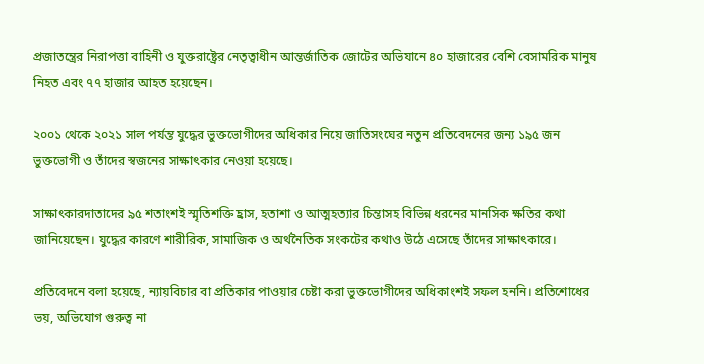প্রজাতন্ত্রের নিরাপত্তা বাহিনী ও যুক্তরাষ্ট্রের নেতৃত্বাধীন আন্তর্জাতিক জোটের অভিযানে ৪০ হাজারের বেশি বেসামরিক মানুষ নিহত এবং ৭৭ হাজার আহত হয়েছেন।

২০০১ থেকে ২০২১ সাল পর্যন্ত যুদ্ধের ভুক্তভোগীদের অধিকার নিয়ে জাতিসংঘের নতুন প্রতিবেদনের জন্য ১৯৫ জন ভুক্তভোগী ও তাঁদের স্বজনের সাক্ষাৎকার নেওয়া হয়েছে।

সাক্ষাৎকারদাতাদের ৯৫ শতাংশই স্মৃতিশক্তি হ্রাস, হতাশা ও আত্মহত্যার চিন্তাসহ বিভিন্ন ধরনের মানসিক ক্ষতির কথা জানিয়েছেন। যুদ্ধের কারণে শারীরিক, সামাজিক ও অর্থনৈতিক সংকটের কথাও উঠে এসেছে তাঁদের সাক্ষাৎকারে।

প্রতিবেদনে বলা হয়েছে, ন্যায়বিচার বা প্রতিকার পাওয়ার চেষ্টা করা ভুক্তভোগীদের অধিকাংশই সফল হননি। প্রতিশোধের ভয়, অভিযোগ গুরুত্ব না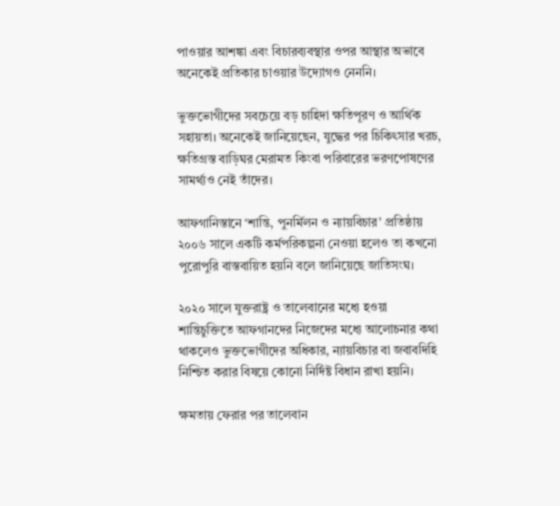পাওয়ার আশঙ্কা এবং বিচারব্যবস্থার ওপর আস্থার অভাবে অনেকেই প্রতিকার চাওয়ার উদ্যোগও নেননি।

ভুক্তভোগীদের সবচেয়ে বড় চাহিদা ক্ষতিপূরণ ও আর্থিক সহায়তা। অনেকেই জানিয়েছেন, যুদ্ধের পর চিকিৎসার খরচ, ক্ষতিগ্রস্ত বাড়িঘর মেরামত কিংবা পরিবারের ভরণপোষণের সামর্থ্যও নেই তাঁদের।

আফগানিস্তানে ‘শান্তি, পুনর্মিলন ও ন্যায়বিচার’ প্রতিষ্ঠায় ২০০৬ সালে একটি কর্মপরিকল্পনা নেওয়া হলেও তা কখনো পুরোপুরি বাস্তবায়িত হয়নি বলে জানিয়েছে জাতিসংঘ।

২০২০ সালে যুক্তরাষ্ট্র ও তালেবানের মধ্যে হওয়া শান্তিচুক্তিতে আফগানদের নিজেদের মধ্যে আলোচনার কথা থাকলেও ভুক্তভোগীদের অধিকার, ন্যায়বিচার বা জবাবদিহি নিশ্চিত করার বিষয়ে কোনো নির্দিষ্ট বিধান রাখা হয়নি।

ক্ষমতায় ফেরার পর তালেবান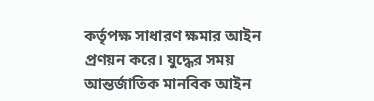কর্তৃপক্ষ সাধারণ ক্ষমার আইন প্রণয়ন করে। যুদ্ধের সময় আন্তর্জাতিক মানবিক আইন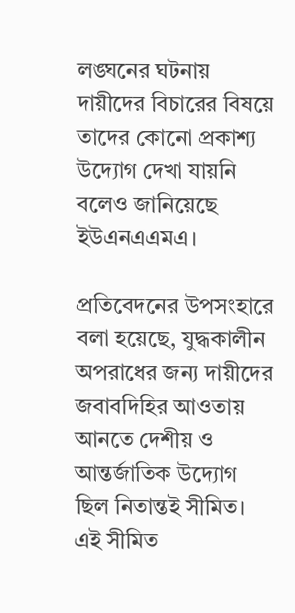লঙ্ঘনের ঘটনায় দায়ীদের বিচারের বিষয়ে তাদের কোনো প্রকাশ্য উদ্যোগ দেখা যায়নি বলেও জানিয়েছে ইউএনএএমএ।

প্রতিবেদনের উপসংহারে বলা হয়েছে, যুদ্ধকালীন অপরাধের জন্য দায়ীদের জবাবদিহির আওতায় আনতে দেশীয় ও আন্তর্জাতিক উদ্যোগ ছিল নিতান্তই সীমিত। এই সীমিত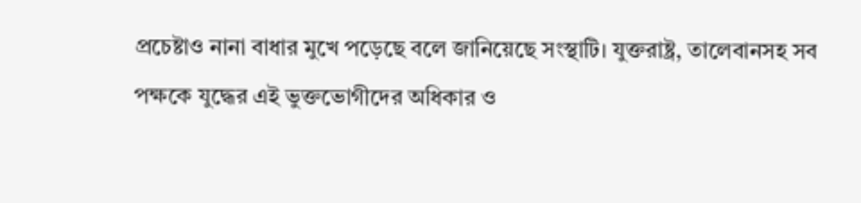প্রচেষ্টাও নানা বাধার মুখে পড়েছে বলে জানিয়েছে সংস্থাটি। যুক্তরাষ্ট্র, তালেবানসহ সব পক্ষকে যুদ্ধের এই ভুক্তভোগীদের অধিকার ও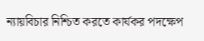ন্যায়বিচার নিশ্চিত করতে কার্যকর পদক্ষেপ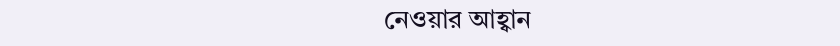নেওয়ার আহ্বান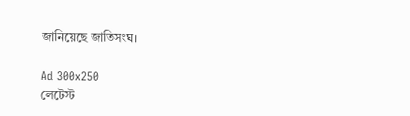জানিয়েছে জাতিসংঘ।

Ad 300x250
লেটেস্ট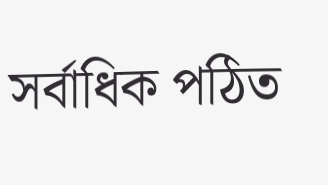সর্বাধিক পঠিত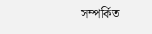সম্পর্কিত